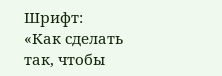Шрифт:
«Как сделать так, чтобы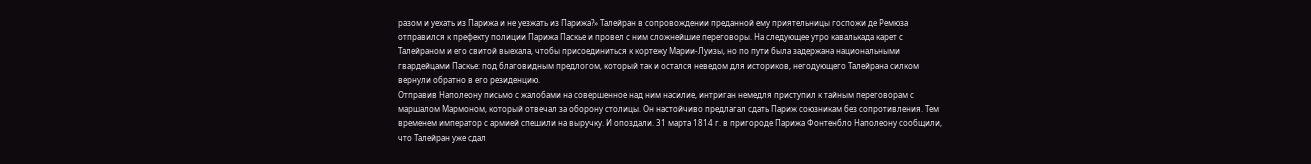разом и уехать из Парижа и не уезжать из Парижа?» Талейран в сопровождении преданной ему приятельницы госпожи де Ремюза отправился к префекту полиции Парижа Паскье и провел с ним сложнейшие переговоры. На следующее утро кавалькада карет с Талейраном и его свитой выехала, чтобы присоединиться к кортежу Марии-Луизы, но по пути была задержана национальными гвардейцами Паскье: под благовидным предлогом, который так и остался неведом для историков, негодующего Талейрана силком вернули обратно в его резиденцию.
Отправив Наполеону письмо с жалобами на совершенное над ним насилие, интриган немедля приступил к тайным переговорам с маршалом Мармоном, который отвечал за оборону столицы. Он настойчиво предлагал сдать Париж союзникам без сопротивления. Тем временем император с армией спешили на выручку. И опоздали. 31 марта 1814 г. в пригороде Парижа Фонтенбло Наполеону сообщили, что Талейран уже сдал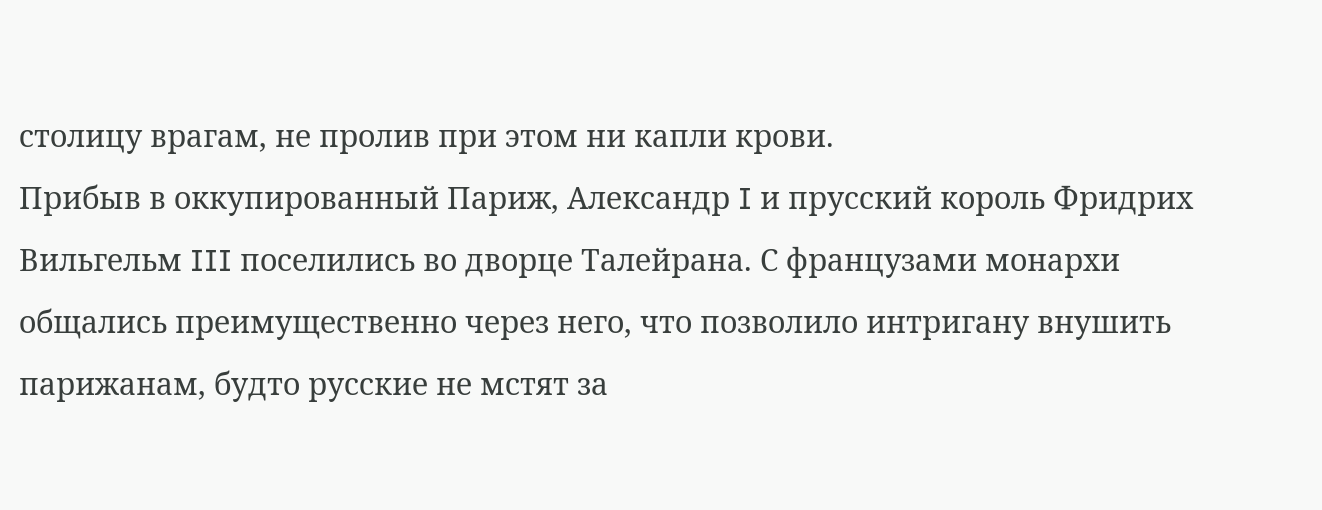столицу врагам, не пролив при этом ни капли крови.
Прибыв в оккупированный Париж, Александр I и прусский король Фридрих Вильгельм III поселились во дворце Талейрана. С французами монархи общались преимущественно через него, что позволило интригану внушить парижанам, будто русские не мстят за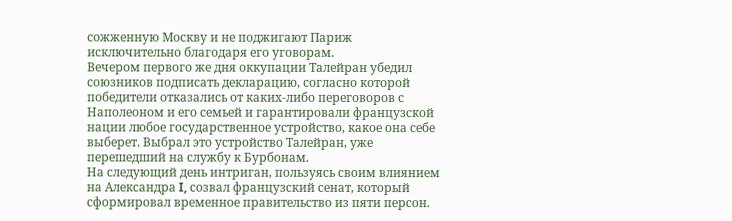сожженную Москву и не поджигают Париж исключительно благодаря его уговорам.
Вечером первого же дня оккупации Талейран убедил союзников подписать декларацию, согласно которой победители отказались от каких-либо переговоров с Наполеоном и его семьей и гарантировали французской нации любое государственное устройство, какое она себе выберет. Выбрал это устройство Талейран, уже перешедший на службу к Бурбонам.
На следующий день интриган, пользуясь своим влиянием на Александра I, созвал французский сенат, который сформировал временное правительство из пяти персон.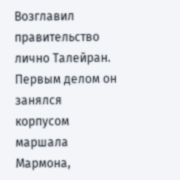Возглавил правительство лично Талейран.
Первым делом он занялся корпусом маршала Мармона,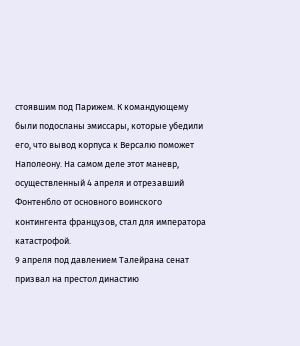стоявшим под Парижем. К командующему были подосланы эмиссары, которые убедили его, что вывод корпуса к Версалю поможет Наполеону. На самом деле этот маневр, осуществленный 4 апреля и отрезавший Фонтенбло от основного воинского контингента французов, стал для императора катастрофой.
9 апреля под давлением Талейрана сенат призвал на престол династию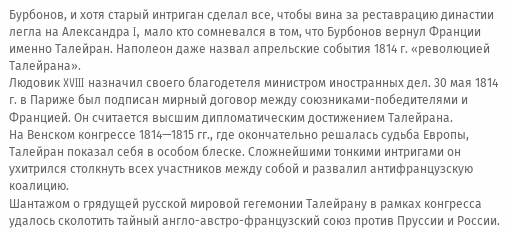Бурбонов, и хотя старый интриган сделал все, чтобы вина за реставрацию династии легла на Александра I, мало кто сомневался в том, что Бурбонов вернул Франции именно Талейран. Наполеон даже назвал апрельские события 1814 г. «революцией Талейрана».
Людовик XVIII назначил своего благодетеля министром иностранных дел. 30 мая 1814 г. в Париже был подписан мирный договор между союзниками-победителями и Францией. Он считается высшим дипломатическим достижением Талейрана.
На Венском конгрессе 1814—1815 гг., где окончательно решалась судьба Европы, Талейран показал себя в особом блеске. Сложнейшими тонкими интригами он ухитрился столкнуть всех участников между собой и развалил антифранцузскую коалицию.
Шантажом о грядущей русской мировой гегемонии Талейрану в рамках конгресса удалось сколотить тайный англо-австро-французский союз против Пруссии и России.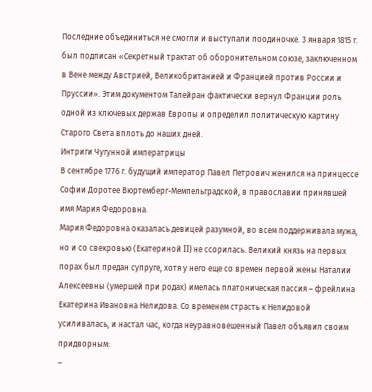Последние объединиться не смогли и выступали поодиночке. 3 января 1815 г. был подписан «Секретный трактат об оборонительном союзе, заключенном в Вене между Австрией, Великобританией и Францией против России и Пруссии». Этим документом Талейран фактически вернул Франции роль одной из ключевых держав Европы и определил политическую картину Старого Света вплоть до наших дней.
Интриги Чугунной императрицы
В сентябре 1776 г. будущий император Павел Петрович женился на принцессе Софии Доротее Вюртемберг-Мемпельградской, в православии принявшей имя Мария Федоровна.
Мария Федоровна оказалась девицей разумной, во всем поддерживала мужа, но и со свекровью (Екатериной II) не ссорилась. Великий князь на первых порах был предан супруге, хотя у него еще со времен первой жены Наталии Алексеевны (умершей при родах) имелась платоническая пассия – фрейлина Екатерина Ивановна Нелидова. Со временем страсть к Нелидовой усиливалась, и настал час, когда неуравновешенный Павел объявил своим придворным:
–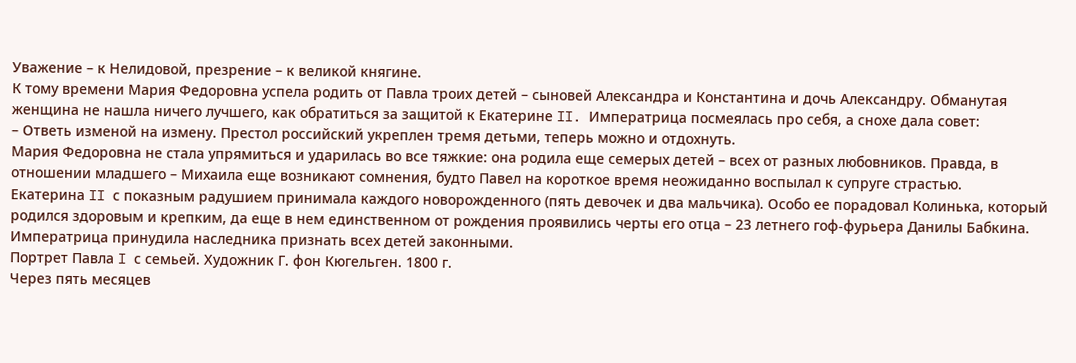Уважение – к Нелидовой, презрение – к великой княгине.
К тому времени Мария Федоровна успела родить от Павла троих детей – сыновей Александра и Константина и дочь Александру. Обманутая женщина не нашла ничего лучшего, как обратиться за защитой к Екатерине II. Императрица посмеялась про себя, а снохе дала совет:
– Ответь изменой на измену. Престол российский укреплен тремя детьми, теперь можно и отдохнуть.
Мария Федоровна не стала упрямиться и ударилась во все тяжкие: она родила еще семерых детей – всех от разных любовников. Правда, в отношении младшего – Михаила еще возникают сомнения, будто Павел на короткое время неожиданно воспылал к супруге страстью.
Екатерина II с показным радушием принимала каждого новорожденного (пять девочек и два мальчика). Особо ее порадовал Колинька, который родился здоровым и крепким, да еще в нем единственном от рождения проявились черты его отца – 23 летнего гоф-фурьера Данилы Бабкина. Императрица принудила наследника признать всех детей законными.
Портрет Павла I с семьей. Художник Г. фон Кюгельген. 1800 г.
Через пять месяцев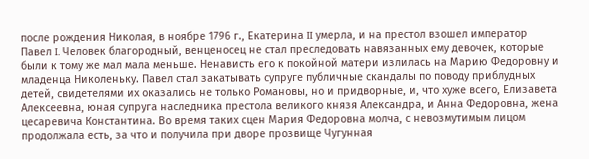после рождения Николая, в ноябре 1796 г., Екатерина II умерла, и на престол взошел император Павел I. Человек благородный, венценосец не стал преследовать навязанных ему девочек, которые были к тому же мал мала меньше. Ненависть его к покойной матери излилась на Марию Федоровну и младенца Николеньку. Павел стал закатывать супруге публичные скандалы по поводу приблудных детей, свидетелями их оказались не только Романовы, но и придворные, и, что хуже всего, Елизавета Алексеевна, юная супруга наследника престола великого князя Александра, и Анна Федоровна, жена цесаревича Константина. Во время таких сцен Мария Федоровна молча, с невозмутимым лицом продолжала есть, за что и получила при дворе прозвище Чугунная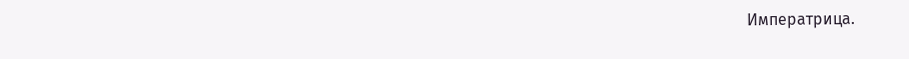Императрица.